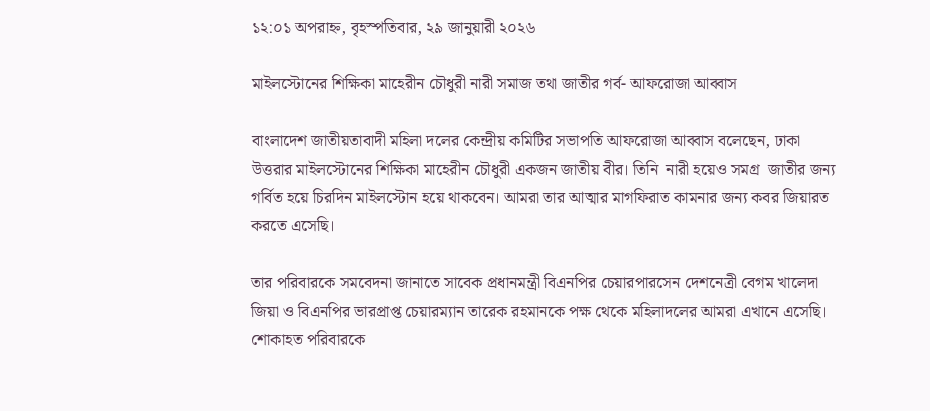১২:০১ অপরাহ্ন, বৃহস্পতিবার, ২৯ জানুয়ারী ২০২৬

মাইলস্টোনের শিক্ষিকা মাহেরীন চৌধুরী নারী সমাজ তথা জাতীর গর্ব- আফরোজা আব্বাস

বাংলাদেশ জাতীয়তাবাদী মহিলা দলের কেন্দ্রীয় কমিটির সভাপতি আফরোজা আব্বাস বলেছেন, ঢাকা উত্তরার মাইলস্টোনের শিক্ষিকা মাহেরীন চৌধুরী একজন জাতীয় বীর। তিনি  নারী হয়েও সমগ্র  জাতীর জন্য গর্বিত হয়ে চিরদিন মাইলস্টোন হয়ে থাকবেন। আমরা তার আত্মার মাগফিরাত কামনার জন্য কবর জিয়ারত করতে এসেছি।

তার পরিবারকে সমবেদনা জানাতে সাবেক প্রধানমন্ত্রী বিএনপির চেয়ারপারসেন দেশনেত্রী বেগম খালেদা জিয়া ও বিএনপির ভারপ্রাপ্ত চেয়ারম্যান তারেক রহমানকে পক্ষ থেকে মহিলাদলের আমরা এখানে এসেছি। শোকাহত পরিবারকে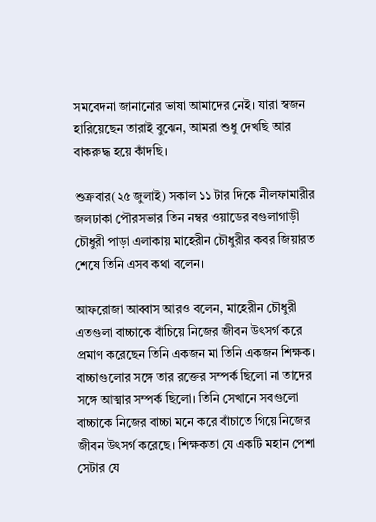সমবেদনা জানানোর ভাষা আমাদের নেই। যারা স্বজন হারিয়েছেন তারাই বুঝেন, আমরা শুধু দেখছি আর বাকরুদ্ধ হয়ে কাঁদছি।

শুক্রবার(২৫ জুলাই) সকাল ১১ টার দিকে নীলফামারীর জলঢাকা পৌরসভার তিন নম্বর ওয়াডের বগুলাগাড়ী চৌধুরী পাড়া এলাকায় মাহেরীন চৌধুরীর কবর জিয়ারত শেষে তিনি এসব কথা বলেন।

আফরোজা আব্বাস আরও বলেন, মাহেরীন চৌধুরী এতগুলা বাচ্চাকে বাঁচিয়ে নিজের জীবন উৎসর্গ করে প্রমাণ করেছেন তিনি একজন মা তিনি একজন শিক্ষক। বাচ্চাগুলোর সঙ্গে তার রক্তের সম্পর্ক ছিলো না তাদের সঙ্গে আত্মার সম্পর্ক ছিলো। তিনি সেখানে সবগুলো বাচ্চাকে নিজের বাচ্চা মনে করে বাঁচাতে গিয়ে নিজের জীবন উৎসর্গ করেছে। শিক্ষকতা যে একটি মহান পেশা সেটার যে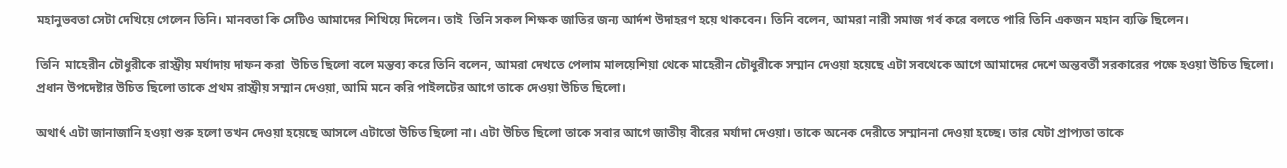মহানুভবতা সেটা দেখিয়ে গেলেন তিনি। মানবতা কি সেটিও আমাদের শিখিয়ে দিলেন। তাই  তিনি সকল শিক্ষক জাতির জন্য আর্দশ উদাহরণ হয়ে থাকবেন। তিনি বলেন, আমরা নারী সমাজ গর্ব করে বলতে পারি তিনি একজন মহান ব্যক্তি ছিলেন।

তিনি  মাহেরীন চৌধুরীকে রাস্ট্রীয় মর্যাদায় দাফন করা  উচিত ছিলো বলে মন্তব্য করে তিনি বলেন, আমরা দেখতে পেলাম মালয়েশিয়া থেকে মাহেরীন চৌধুরীকে সম্মান দেওয়া হয়েছে এটা সবথেকে আগে আমাদের দেশে অন্তবর্তী সরকারের পক্ষে হওয়া উচিত ছিলো।  প্রধান উপদেষ্টার উচিত ছিলো তাকে প্রথম রাস্ট্রীয় সম্মান দেওয়া, আমি মনে করি পাইলটের আগে তাকে দেওয়া উচিত ছিলো।

অথার্ৎ এটা জানাজানি হওয়া শুরু হলো তখন দেওয়া হয়েছে আসলে এটাতো উচিত ছিলো না। এটা উচিত ছিলো তাকে সবার আগে জাতীয় বীরের মর্যাদা দেওয়া। তাকে অনেক দেরীতে সম্মাননা দেওয়া হচ্ছে। তার যেটা প্রাপ্যতা তাকে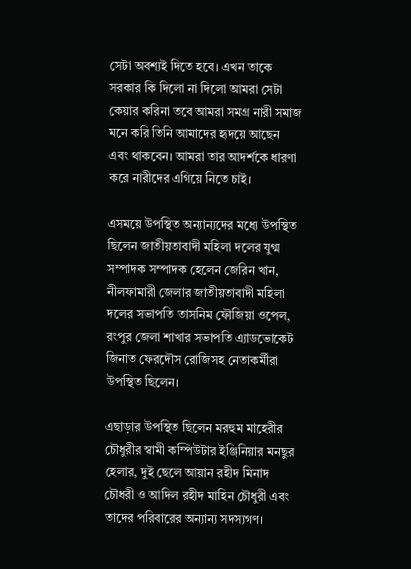সেটা অবশ্যই দিতে হবে। এখন তাকে সরকার কি দিলো না দিলো আমরা সেটা কেয়ার করিনা তবে আমরা সমগ্র নারী সমাজ মনে করি তিনি আমাদের হৃদয়ে আছেন এবং থাকবেন। আমরা তার আদর্শকে ধারণা করে নারীদের এগিয়ে নিতে চাই।

এসময়ে উপস্থিত অন্যান্যদের মধ্যে উপস্থিত ছিলেন জাতীয়তাবাদী মহিলা দলের যুগ্ম সম্পাদক সম্পাদক হেলেন জেরিন খান, নীলফামারী জেলার জাতীয়তাবাদী মহিলা দলের সভাপতি তাসনিম ফৌজিয়া ওপেল, রংপুর জেলা শাখার সভাপতি এ্যাডভোকেট জিনাত ফেরদৌস রোজিসহ নেতাকর্মীরা উপস্থিত ছিলেন।

এছাড়ার উপস্থিত ছিলেন মরহুম মাহেরীর চৌধুরীর স্বামী কম্পিউটার ইঞ্জিনিয়ার মনছুর হেলার, দুই ছেলে আয়ান রহীদ মিনাদ চৌধরী ও আদিল রহীদ মাহিন চৌধুরী এবং তাদের পরিবারের অন্যান্য সদস্যগণ।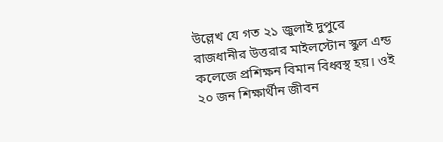উল্লেখ যে গত ২১ জুলাই দুপুরে রাজধানীর উত্তরার মাইলস্টোন স্কুল এন্ড কলেজে প্রশিক্ষন বিমান বিধ্বস্থ হয়। ওই ২০ জন শিক্ষার্থীন জীবন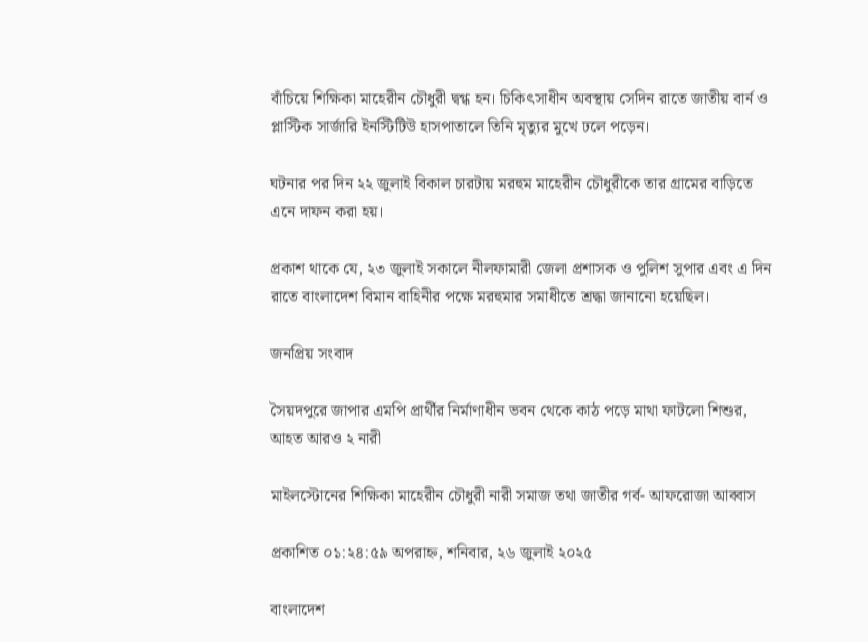বাঁচিয়ে শিক্ষিকা মাহেরীন চৌধুরী দ্বগ্ধ হন। চিকিৎসাধীন অবস্থায় সেদিন রাতে জাতীয় বার্ন ও প্লাস্টিক সার্জারি ইনস্টিটিউ হাসপাতালে তিনি মৃত্যুর মুখে ঢলে পড়েন।

ঘটনার পর দিন ২২ জুলাই বিকাল চারটায় মরহুম মাহেরীন চৌধুরীকে তার গ্রামের বাড়িতে এনে দাফন করা হয়।

প্রকাশ থাকে যে, ২৩ জুলাই সকালে নীলফামারী জেলা প্রশাসক ও পুলিশ সুপার এবং এ দিন রাতে বাংলাদেশ বিমান বাহিনীর পক্ষে মরহুমার সমাধীতে শ্রদ্ধা জানানো হয়েছিল।

জনপ্রিয় সংবাদ

সৈয়দপুরে জাপার এমপি প্রার্থীর নির্মাণাধীন ভবন থেকে কাঠ পড়ে মাথা ফাটলো শিশুর, আহত আরও ২ নারী

মাইলস্টোনের শিক্ষিকা মাহেরীন চৌধুরী নারী সমাজ তথা জাতীর গর্ব- আফরোজা আব্বাস

প্রকাশিত ০১:২৪:৫৯ অপরাহ্ন, শনিবার, ২৬ জুলাই ২০২৫

বাংলাদেশ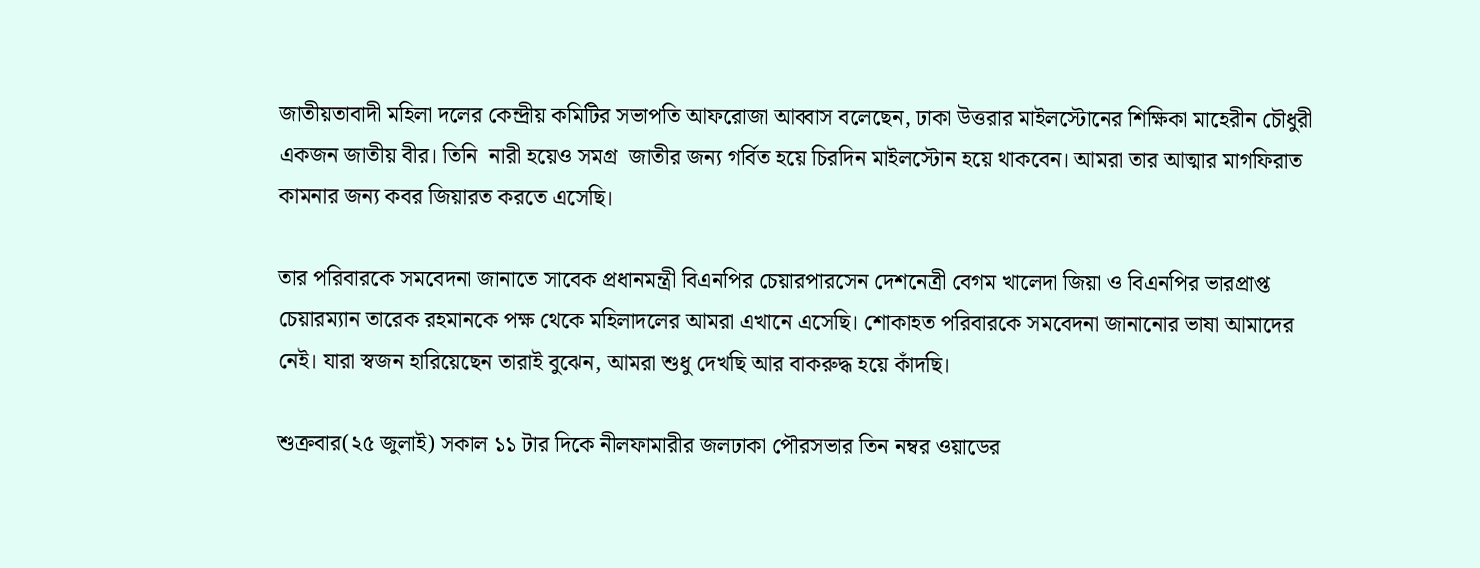জাতীয়তাবাদী মহিলা দলের কেন্দ্রীয় কমিটির সভাপতি আফরোজা আব্বাস বলেছেন, ঢাকা উত্তরার মাইলস্টোনের শিক্ষিকা মাহেরীন চৌধুরী একজন জাতীয় বীর। তিনি  নারী হয়েও সমগ্র  জাতীর জন্য গর্বিত হয়ে চিরদিন মাইলস্টোন হয়ে থাকবেন। আমরা তার আত্মার মাগফিরাত কামনার জন্য কবর জিয়ারত করতে এসেছি।

তার পরিবারকে সমবেদনা জানাতে সাবেক প্রধানমন্ত্রী বিএনপির চেয়ারপারসেন দেশনেত্রী বেগম খালেদা জিয়া ও বিএনপির ভারপ্রাপ্ত চেয়ারম্যান তারেক রহমানকে পক্ষ থেকে মহিলাদলের আমরা এখানে এসেছি। শোকাহত পরিবারকে সমবেদনা জানানোর ভাষা আমাদের নেই। যারা স্বজন হারিয়েছেন তারাই বুঝেন, আমরা শুধু দেখছি আর বাকরুদ্ধ হয়ে কাঁদছি।

শুক্রবার(২৫ জুলাই) সকাল ১১ টার দিকে নীলফামারীর জলঢাকা পৌরসভার তিন নম্বর ওয়াডের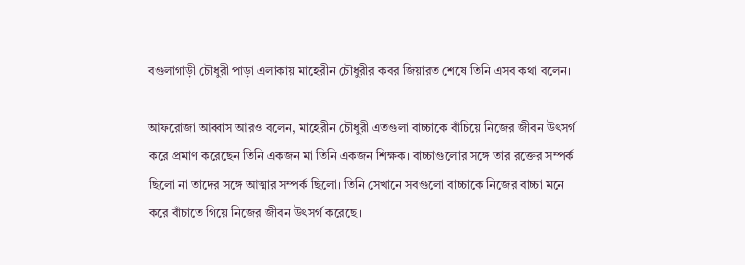বগুলাগাড়ী চৌধুরী পাড়া এলাকায় মাহেরীন চৌধুরীর কবর জিয়ারত শেষে তিনি এসব কথা বলেন।

আফরোজা আব্বাস আরও বলেন, মাহেরীন চৌধুরী এতগুলা বাচ্চাকে বাঁচিয়ে নিজের জীবন উৎসর্গ করে প্রমাণ করেছেন তিনি একজন মা তিনি একজন শিক্ষক। বাচ্চাগুলোর সঙ্গে তার রক্তের সম্পর্ক ছিলো না তাদের সঙ্গে আত্মার সম্পর্ক ছিলো। তিনি সেখানে সবগুলো বাচ্চাকে নিজের বাচ্চা মনে করে বাঁচাতে গিয়ে নিজের জীবন উৎসর্গ করেছে।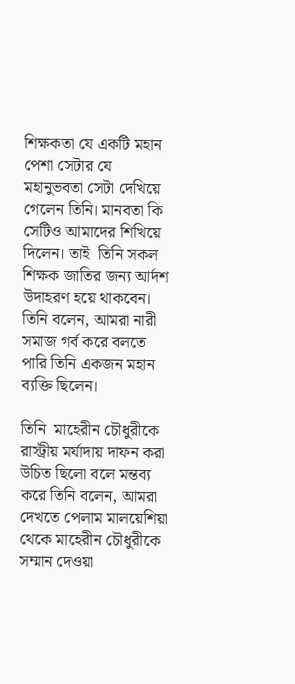শিক্ষকতা যে একটি মহান পেশা সেটার যে মহানুভবতা সেটা দেখিয়ে গেলেন তিনি। মানবতা কি সেটিও আমাদের শিখিয়ে দিলেন। তাই  তিনি সকল শিক্ষক জাতির জন্য আর্দশ উদাহরণ হয়ে থাকবেন। তিনি বলেন, আমরা নারী সমাজ গর্ব করে বলতে পারি তিনি একজন মহান ব্যক্তি ছিলেন।

তিনি  মাহেরীন চৌধুরীকে রাস্ট্রীয় মর্যাদায় দাফন করা  উচিত ছিলো বলে মন্তব্য করে তিনি বলেন, আমরা দেখতে পেলাম মালয়েশিয়া থেকে মাহেরীন চৌধুরীকে সম্মান দেওয়া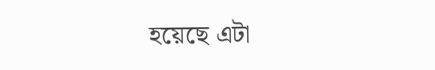হয়েছে এটা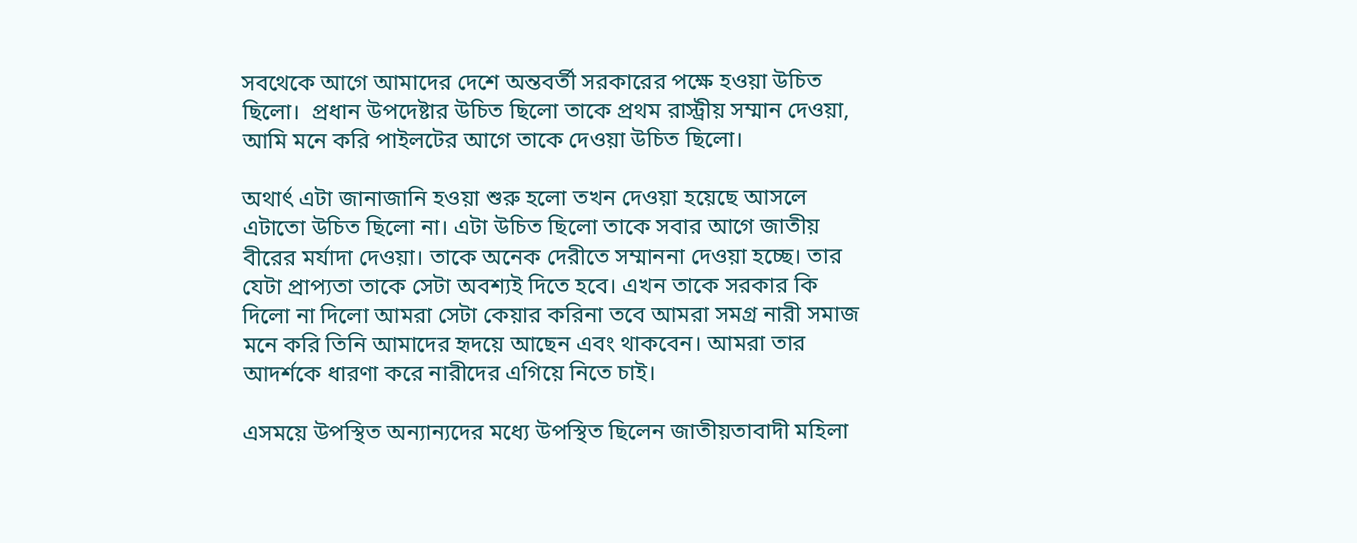সবথেকে আগে আমাদের দেশে অন্তবর্তী সরকারের পক্ষে হওয়া উচিত ছিলো।  প্রধান উপদেষ্টার উচিত ছিলো তাকে প্রথম রাস্ট্রীয় সম্মান দেওয়া, আমি মনে করি পাইলটের আগে তাকে দেওয়া উচিত ছিলো।

অথার্ৎ এটা জানাজানি হওয়া শুরু হলো তখন দেওয়া হয়েছে আসলে এটাতো উচিত ছিলো না। এটা উচিত ছিলো তাকে সবার আগে জাতীয় বীরের মর্যাদা দেওয়া। তাকে অনেক দেরীতে সম্মাননা দেওয়া হচ্ছে। তার যেটা প্রাপ্যতা তাকে সেটা অবশ্যই দিতে হবে। এখন তাকে সরকার কি দিলো না দিলো আমরা সেটা কেয়ার করিনা তবে আমরা সমগ্র নারী সমাজ মনে করি তিনি আমাদের হৃদয়ে আছেন এবং থাকবেন। আমরা তার আদর্শকে ধারণা করে নারীদের এগিয়ে নিতে চাই।

এসময়ে উপস্থিত অন্যান্যদের মধ্যে উপস্থিত ছিলেন জাতীয়তাবাদী মহিলা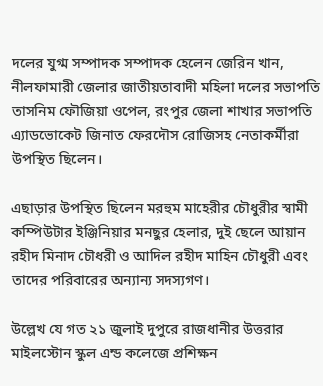দলের যুগ্ম সম্পাদক সম্পাদক হেলেন জেরিন খান, নীলফামারী জেলার জাতীয়তাবাদী মহিলা দলের সভাপতি তাসনিম ফৌজিয়া ওপেল, রংপুর জেলা শাখার সভাপতি এ্যাডভোকেট জিনাত ফেরদৌস রোজিসহ নেতাকর্মীরা উপস্থিত ছিলেন।

এছাড়ার উপস্থিত ছিলেন মরহুম মাহেরীর চৌধুরীর স্বামী কম্পিউটার ইঞ্জিনিয়ার মনছুর হেলার, দুই ছেলে আয়ান রহীদ মিনাদ চৌধরী ও আদিল রহীদ মাহিন চৌধুরী এবং তাদের পরিবারের অন্যান্য সদস্যগণ।

উল্লেখ যে গত ২১ জুলাই দুপুরে রাজধানীর উত্তরার মাইলস্টোন স্কুল এন্ড কলেজে প্রশিক্ষন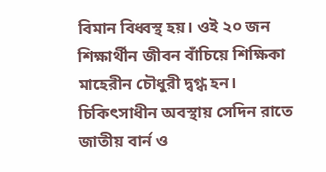বিমান বিধ্বস্থ হয়। ওই ২০ জন শিক্ষার্থীন জীবন বাঁচিয়ে শিক্ষিকা মাহেরীন চৌধুরী দ্বগ্ধ হন। চিকিৎসাধীন অবস্থায় সেদিন রাতে জাতীয় বার্ন ও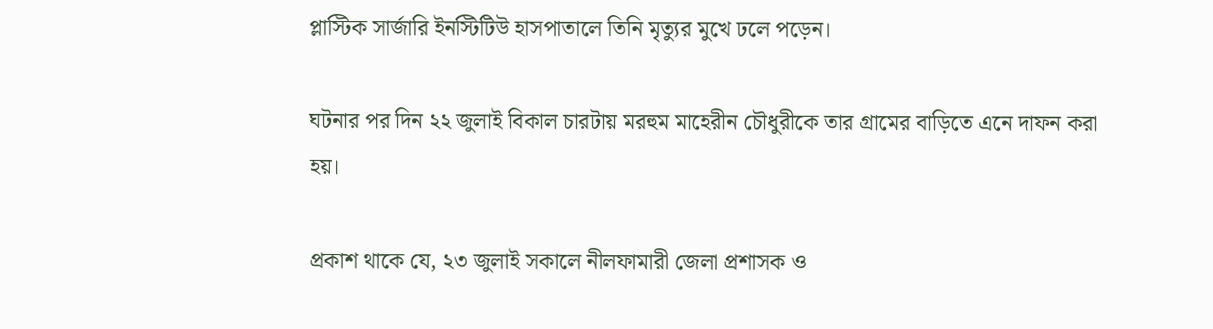প্লাস্টিক সার্জারি ইনস্টিটিউ হাসপাতালে তিনি মৃত্যুর মুখে ঢলে পড়েন।

ঘটনার পর দিন ২২ জুলাই বিকাল চারটায় মরহুম মাহেরীন চৌধুরীকে তার গ্রামের বাড়িতে এনে দাফন করা হয়।

প্রকাশ থাকে যে, ২৩ জুলাই সকালে নীলফামারী জেলা প্রশাসক ও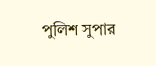পুলিশ সুপার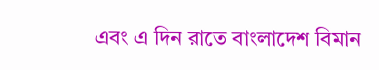এবং এ দিন রাতে বাংলাদেশ বিমান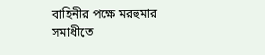বাহিনীর পক্ষে মরহুমার সমাধীতে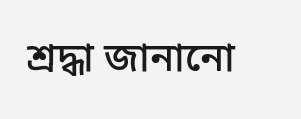শ্রদ্ধা জানানো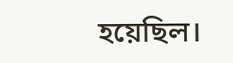হয়েছিল।